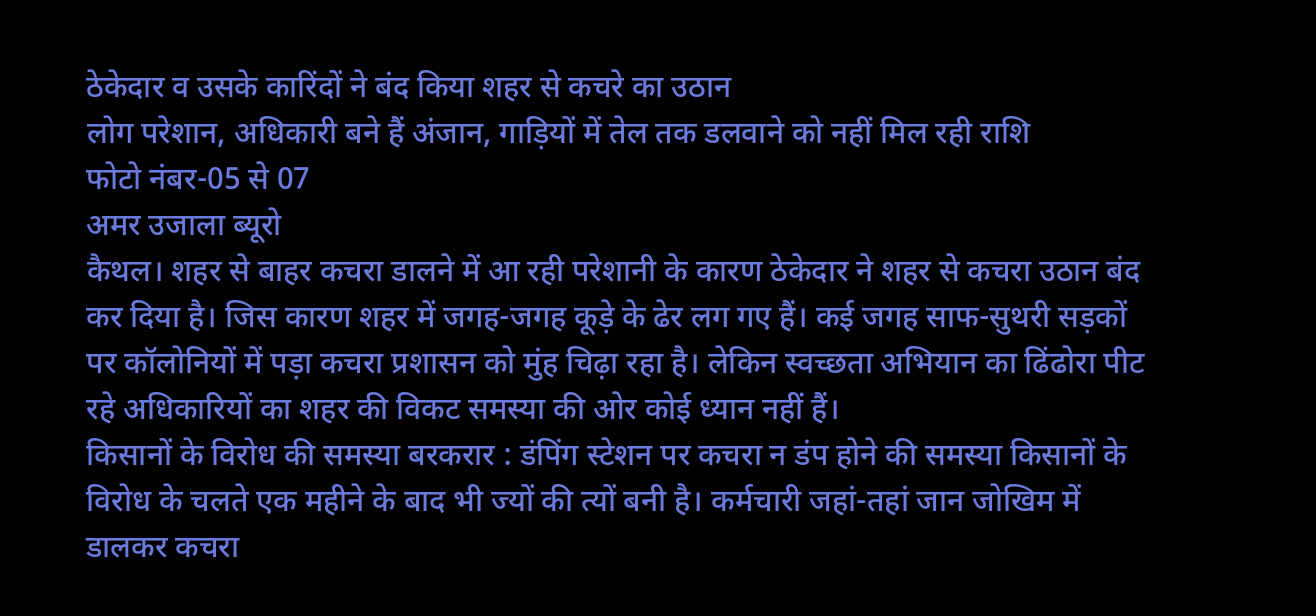ठेकेदार व उसके कारिंदों ने बंद किया शहर से कचरे का उठान
लोग परेशान, अधिकारी बने हैं अंजान, गाड़ियों में तेल तक डलवाने को नहीं मिल रही राशि
फोटो नंबर-05 से 07
अमर उजाला ब्यूरो
कैथल। शहर से बाहर कचरा डालने में आ रही परेशानी के कारण ठेकेदार ने शहर से कचरा उठान बंद कर दिया है। जिस कारण शहर में जगह-जगह कूड़े के ढेर लग गए हैं। कई जगह साफ-सुथरी सड़कों पर कॉलोनियों में पड़ा कचरा प्रशासन को मुंह चिढ़ा रहा है। लेकिन स्वच्छता अभियान का ढिंढोरा पीट रहे अधिकारियों का शहर की विकट समस्या की ओर कोई ध्यान नहीं हैं।
किसानों के विरोध की समस्या बरकरार : डंपिंग स्टेशन पर कचरा न डंप होने की समस्या किसानों के विरोध के चलते एक महीने के बाद भी ज्यों की त्यों बनी है। कर्मचारी जहां-तहां जान जोखिम में डालकर कचरा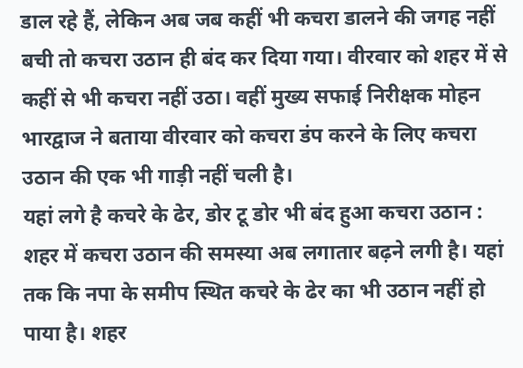डाल रहे हैं, लेकिन अब जब कहीं भी कचरा डालने की जगह नहीं बची तो कचरा उठान ही बंद कर दिया गया। वीरवार को शहर में से कहीं से भी कचरा नहीं उठा। वहीं मुख्य सफाई निरीक्षक मोहन भारद्वाज ने बताया वीरवार को कचरा डंप करने के लिए कचरा उठान की एक भी गाड़ी नहीं चली है।
यहां लगे है कचरे के ढेर, डोर टू डोर भी बंद हुआ कचरा उठान : शहर में कचरा उठान की समस्या अब लगातार बढ़ने लगी है। यहां तक कि नपा के समीप स्थित कचरे के ढेर का भी उठान नहीं हो पाया है। शहर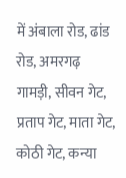में अंबाला रोड, ढांड रोड, अमरगढ़ गामड़ी, सीवन गेट, प्रताप गेट, माता गेट, कोठी गेट, कन्या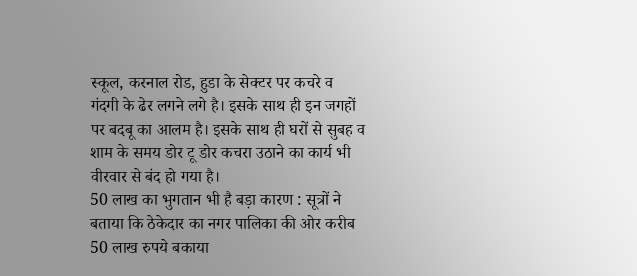स्कूल, करनाल रोड, हुडा के सेक्टर पर कचरे व गंदगी के ढेर लगने लगे है। इसके साथ ही इन जगहों पर बदबू का आलम है। इसके साथ ही घरों से सुबह व शाम के समय डोर टू डोर कचरा उठाने का कार्य भी वीरवार से बंद हो गया है।
50 लाख का भुगतान भी है बड़ा कारण : सूत्रों ने बताया कि ठेकेदार का नगर पालिका की ओर करीब 50 लाख रुपये बकाया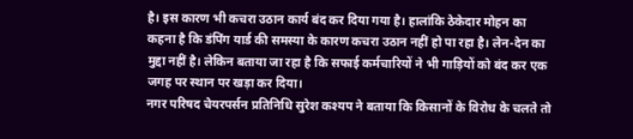है। इस कारण भी कचरा उठान कार्य बंद कर दिया गया है। हालांकि ठेकेदार मोहन का कहना है कि डंपिंग यार्ड की समस्या के कारण कचरा उठान नहीं हो पा रहा है। लेन-देन का मुद्दा नहीं है। लेकिन बताया जा रहा है कि सफाई कर्मचारियों ने भी गाड़ियों को बंद कर एक जगह पर स्थान पर खड़ा कर दिया।
नगर परिषद चेयरपर्सन प्रतिनिधि सुरेश कश्यप ने बताया कि किसानों के विरोध के चलते तो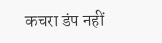कचरा डंप नहीं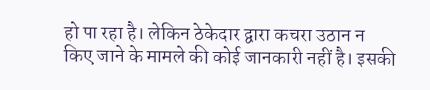हो पा रहा है। लेकिन ठेकेदार द्वारा कचरा उठान न किए जाने के मामले की कोई जानकारी नहीं है। इसकी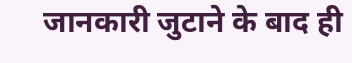जानकारी जुटाने के बाद ही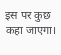इस पर कुछ कहा जाएगा।